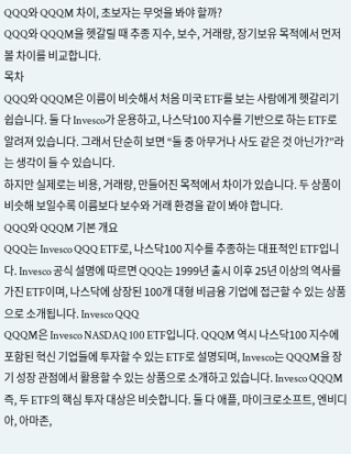QQQ와 QQQM 차이, 초보자는 무엇을 봐야 할까?
QQQ와 QQQM을 헷갈릴 때 추종 지수, 보수, 거래량, 장기보유 목적에서 먼저 볼 차이를 비교합니다.
목차
QQQ와 QQQM은 이름이 비슷해서 처음 미국 ETF를 보는 사람에게 헷갈리기 쉽습니다. 둘 다 Invesco가 운용하고, 나스닥100 지수를 기반으로 하는 ETF로 알려져 있습니다. 그래서 단순히 보면 “둘 중 아무거나 사도 같은 것 아닌가?”라는 생각이 들 수 있습니다.
하지만 실제로는 비용, 거래량, 만들어진 목적에서 차이가 있습니다. 두 상품이 비슷해 보일수록 이름보다 보수와 거래 환경을 같이 봐야 합니다.
QQQ와 QQQM 기본 개요
QQQ는 Invesco QQQ ETF로, 나스닥100 지수를 추종하는 대표적인 ETF입니다. Invesco 공식 설명에 따르면 QQQ는 1999년 출시 이후 25년 이상의 역사를 가진 ETF이며, 나스닥에 상장된 100개 대형 비금융 기업에 접근할 수 있는 상품으로 소개됩니다. Invesco QQQ
QQQM은 Invesco NASDAQ 100 ETF입니다. QQQM 역시 나스닥100 지수에 포함된 혁신 기업들에 투자할 수 있는 ETF로 설명되며, Invesco는 QQQM을 장기 성장 관점에서 활용할 수 있는 상품으로 소개하고 있습니다. Invesco QQQM
즉, 두 ETF의 핵심 투자 대상은 비슷합니다. 둘 다 애플, 마이크로소프트, 엔비디아, 아마존,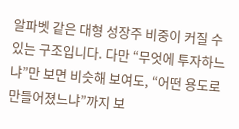알파벳 같은 대형 성장주 비중이 커질 수 있는 구조입니다. 다만 “무엇에 투자하느냐”만 보면 비슷해 보여도, “어떤 용도로 만들어졌느냐”까지 보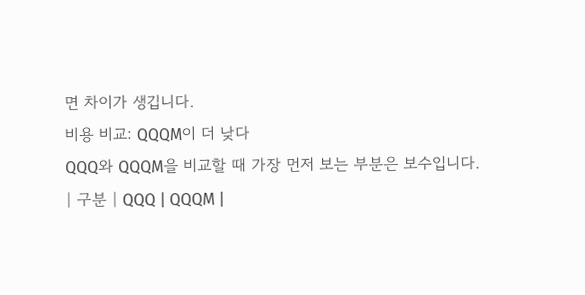면 차이가 생깁니다.
비용 비교: QQQM이 더 낮다
QQQ와 QQQM을 비교할 때 가장 먼저 보는 부분은 보수입니다.
| 구분 | QQQ | QQQM |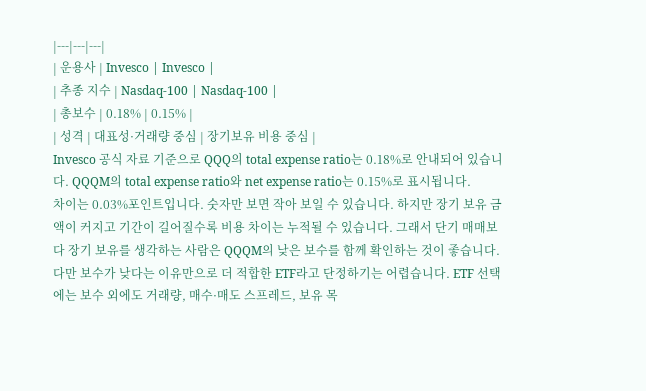|---|---|---|
| 운용사 | Invesco | Invesco |
| 추종 지수 | Nasdaq-100 | Nasdaq-100 |
| 총보수 | 0.18% | 0.15% |
| 성격 | 대표성·거래량 중심 | 장기보유 비용 중심 |
Invesco 공식 자료 기준으로 QQQ의 total expense ratio는 0.18%로 안내되어 있습니다. QQQM의 total expense ratio와 net expense ratio는 0.15%로 표시됩니다.
차이는 0.03%포인트입니다. 숫자만 보면 작아 보일 수 있습니다. 하지만 장기 보유 금액이 커지고 기간이 길어질수록 비용 차이는 누적될 수 있습니다. 그래서 단기 매매보다 장기 보유를 생각하는 사람은 QQQM의 낮은 보수를 함께 확인하는 것이 좋습니다.
다만 보수가 낮다는 이유만으로 더 적합한 ETF라고 단정하기는 어렵습니다. ETF 선택에는 보수 외에도 거래량, 매수·매도 스프레드, 보유 목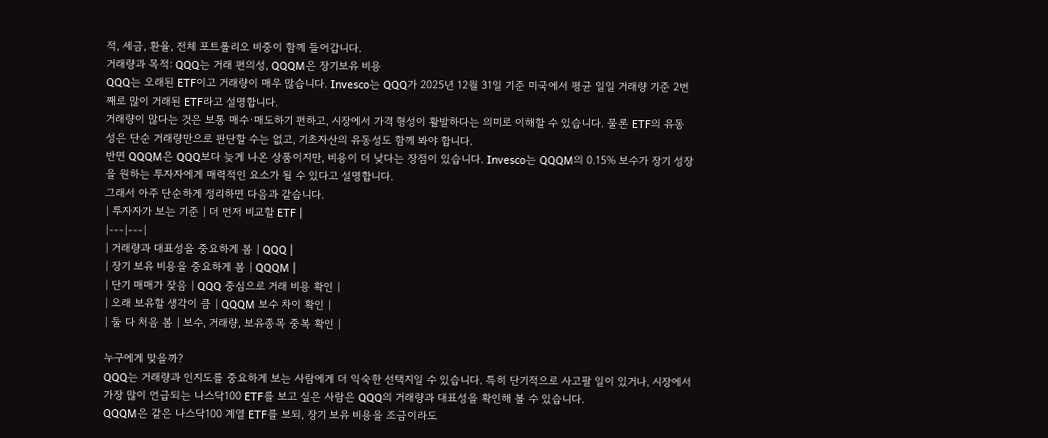적, 세금, 환율, 전체 포트폴리오 비중이 함께 들어갑니다.
거래량과 목적: QQQ는 거래 편의성, QQQM은 장기보유 비용
QQQ는 오래된 ETF이고 거래량이 매우 많습니다. Invesco는 QQQ가 2025년 12월 31일 기준 미국에서 평균 일일 거래량 기준 2번째로 많이 거래된 ETF라고 설명합니다.
거래량이 많다는 것은 보통 매수·매도하기 편하고, 시장에서 가격 형성이 활발하다는 의미로 이해할 수 있습니다. 물론 ETF의 유동성은 단순 거래량만으로 판단할 수는 없고, 기초자산의 유동성도 함께 봐야 합니다.
반면 QQQM은 QQQ보다 늦게 나온 상품이지만, 비용이 더 낮다는 장점이 있습니다. Invesco는 QQQM의 0.15% 보수가 장기 성장을 원하는 투자자에게 매력적인 요소가 될 수 있다고 설명합니다.
그래서 아주 단순하게 정리하면 다음과 같습니다.
| 투자자가 보는 기준 | 더 먼저 비교할 ETF |
|---|---|
| 거래량과 대표성을 중요하게 봄 | QQQ |
| 장기 보유 비용을 중요하게 봄 | QQQM |
| 단기 매매가 잦음 | QQQ 중심으로 거래 비용 확인 |
| 오래 보유할 생각이 큼 | QQQM 보수 차이 확인 |
| 둘 다 처음 봄 | 보수, 거래량, 보유종목 중복 확인 |

누구에게 맞을까?
QQQ는 거래량과 인지도를 중요하게 보는 사람에게 더 익숙한 선택지일 수 있습니다. 특히 단기적으로 사고팔 일이 있거나, 시장에서 가장 많이 언급되는 나스닥100 ETF를 보고 싶은 사람은 QQQ의 거래량과 대표성을 확인해 볼 수 있습니다.
QQQM은 같은 나스닥100 계열 ETF를 보되, 장기 보유 비용을 조금이라도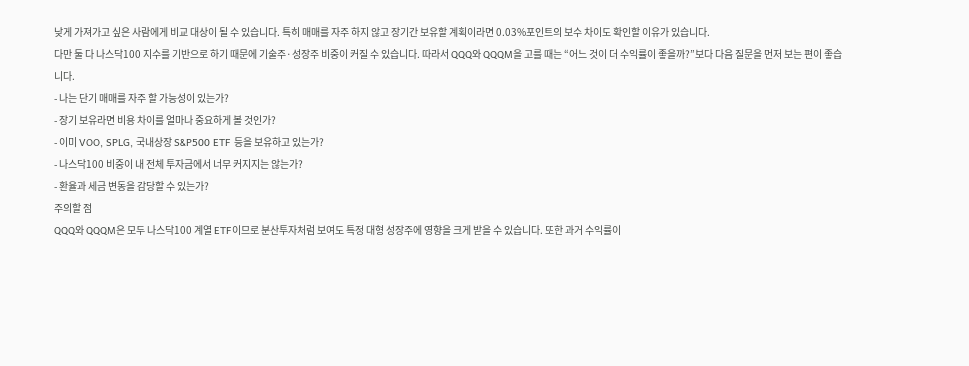낮게 가져가고 싶은 사람에게 비교 대상이 될 수 있습니다. 특히 매매를 자주 하지 않고 장기간 보유할 계획이라면 0.03%포인트의 보수 차이도 확인할 이유가 있습니다.
다만 둘 다 나스닥100 지수를 기반으로 하기 때문에 기술주·성장주 비중이 커질 수 있습니다. 따라서 QQQ와 QQQM을 고를 때는 “어느 것이 더 수익률이 좋을까?”보다 다음 질문을 먼저 보는 편이 좋습니다.
- 나는 단기 매매를 자주 할 가능성이 있는가?
- 장기 보유라면 비용 차이를 얼마나 중요하게 볼 것인가?
- 이미 VOO, SPLG, 국내상장 S&P500 ETF 등을 보유하고 있는가?
- 나스닥100 비중이 내 전체 투자금에서 너무 커지지는 않는가?
- 환율과 세금 변동을 감당할 수 있는가?
주의할 점
QQQ와 QQQM은 모두 나스닥100 계열 ETF이므로 분산투자처럼 보여도 특정 대형 성장주에 영향을 크게 받을 수 있습니다. 또한 과거 수익률이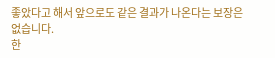좋았다고 해서 앞으로도 같은 결과가 나온다는 보장은 없습니다.
한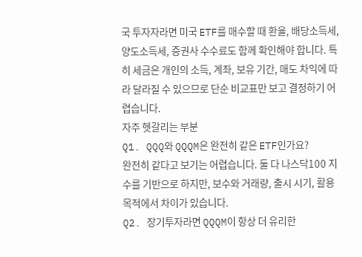국 투자자라면 미국 ETF를 매수할 때 환율, 배당소득세, 양도소득세, 증권사 수수료도 함께 확인해야 합니다. 특히 세금은 개인의 소득, 계좌, 보유 기간, 매도 차익에 따라 달라질 수 있으므로 단순 비교표만 보고 결정하기 어렵습니다.
자주 헷갈리는 부분
Q1. QQQ와 QQQM은 완전히 같은 ETF인가요?
완전히 같다고 보기는 어렵습니다. 둘 다 나스닥100 지수를 기반으로 하지만, 보수와 거래량, 출시 시기, 활용 목적에서 차이가 있습니다.
Q2. 장기투자라면 QQQM이 항상 더 유리한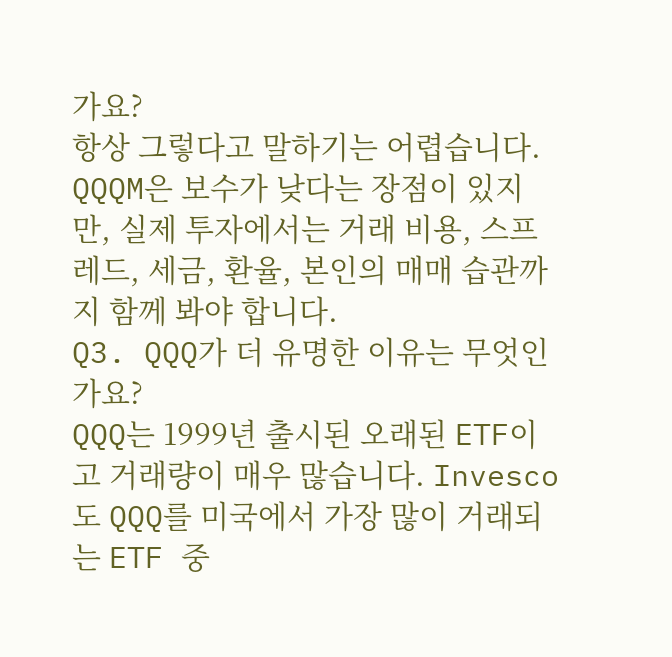가요?
항상 그렇다고 말하기는 어렵습니다. QQQM은 보수가 낮다는 장점이 있지만, 실제 투자에서는 거래 비용, 스프레드, 세금, 환율, 본인의 매매 습관까지 함께 봐야 합니다.
Q3. QQQ가 더 유명한 이유는 무엇인가요?
QQQ는 1999년 출시된 오래된 ETF이고 거래량이 매우 많습니다. Invesco도 QQQ를 미국에서 가장 많이 거래되는 ETF 중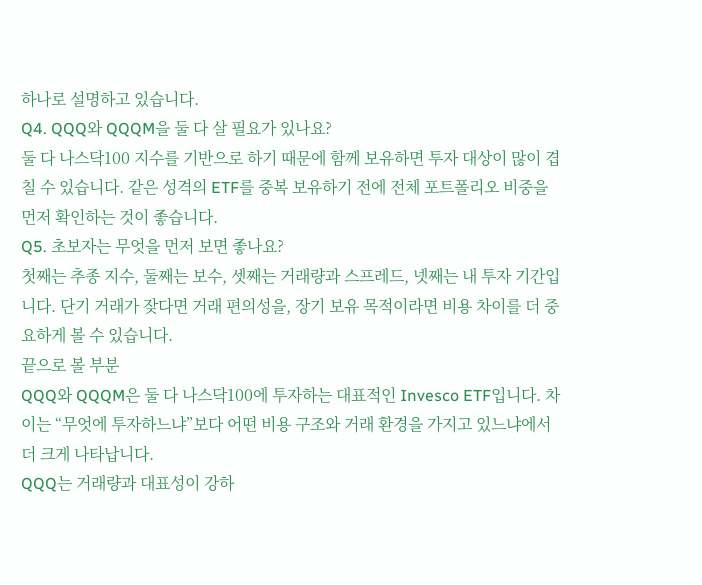하나로 설명하고 있습니다.
Q4. QQQ와 QQQM을 둘 다 살 필요가 있나요?
둘 다 나스닥100 지수를 기반으로 하기 때문에 함께 보유하면 투자 대상이 많이 겹칠 수 있습니다. 같은 성격의 ETF를 중복 보유하기 전에 전체 포트폴리오 비중을 먼저 확인하는 것이 좋습니다.
Q5. 초보자는 무엇을 먼저 보면 좋나요?
첫째는 추종 지수, 둘째는 보수, 셋째는 거래량과 스프레드, 넷째는 내 투자 기간입니다. 단기 거래가 잦다면 거래 편의성을, 장기 보유 목적이라면 비용 차이를 더 중요하게 볼 수 있습니다.
끝으로 볼 부분
QQQ와 QQQM은 둘 다 나스닥100에 투자하는 대표적인 Invesco ETF입니다. 차이는 “무엇에 투자하느냐”보다 어떤 비용 구조와 거래 환경을 가지고 있느냐에서 더 크게 나타납니다.
QQQ는 거래량과 대표성이 강하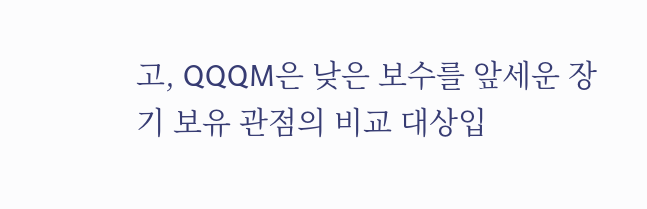고, QQQM은 낮은 보수를 앞세운 장기 보유 관점의 비교 대상입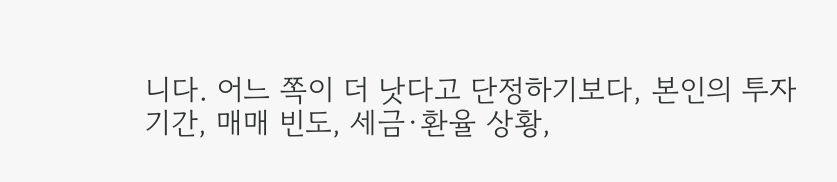니다. 어느 쪽이 더 낫다고 단정하기보다, 본인의 투자 기간, 매매 빈도, 세금·환율 상황,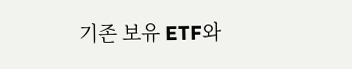기존 보유 ETF와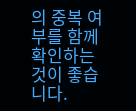의 중복 여부를 함께 확인하는 것이 좋습니다.